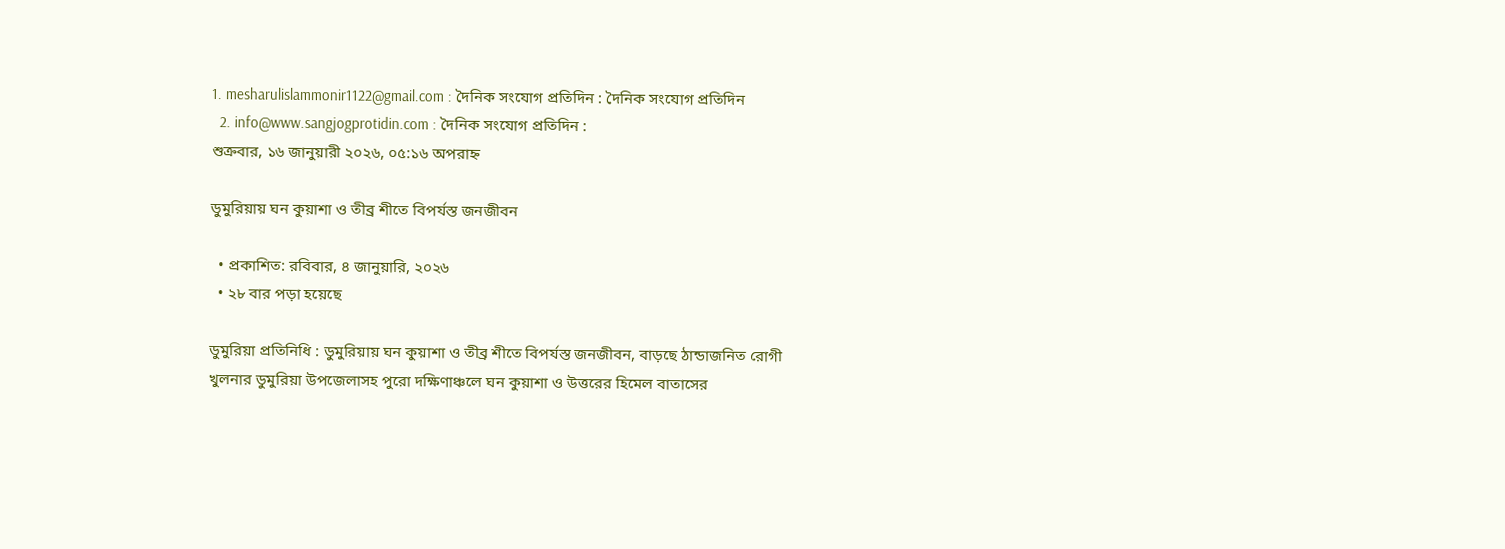1. mesharulislammonir1122@gmail.com : দৈনিক সংযোগ প্রতিদিন : দৈনিক সংযোগ প্রতিদিন
  2. info@www.sangjogprotidin.com : দৈনিক সংযোগ প্রতিদিন :
শুক্রবার, ১৬ জানুয়ারী ২০২৬, ০৫:১৬ অপরাহ্ন

ডুমুরিয়ায় ঘন কুয়াশা ও তীব্র শীতে বিপর্যস্ত জনজীবন

  • প্রকাশিত: রবিবার, ৪ জানুয়ারি, ২০২৬
  • ২৮ বার পড়া হয়েছে

ডুমুরিয়া প্রতিনিধি : ডুমুরিয়ায় ঘন কুয়াশা ও তীব্র শীতে বিপর্যস্ত জনজীবন, বাড়ছে ঠান্ডাজনিত রোগী
খুলনার ডুমুরিয়া উপজেলাসহ পুরো দক্ষিণাঞ্চলে ঘন কুয়াশা ও উত্তরের হিমেল বাতাসের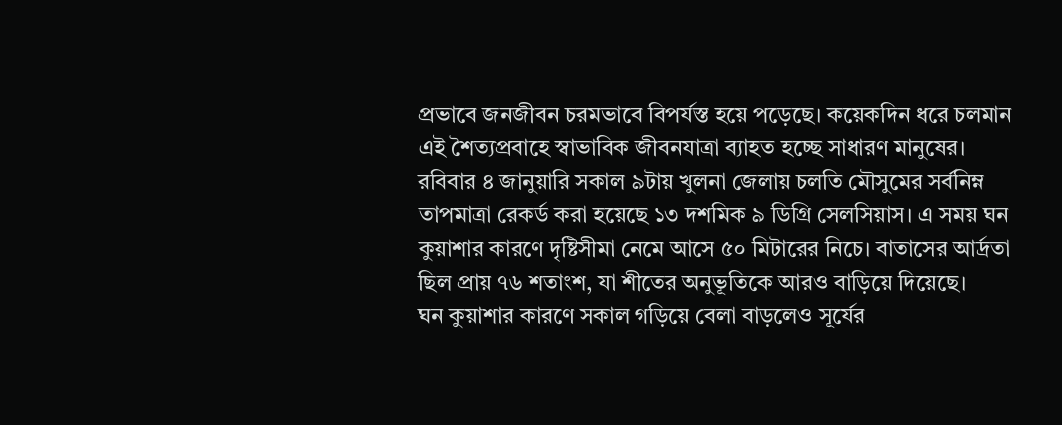প্রভাবে জনজীবন চরমভাবে বিপর্যস্ত হয়ে পড়েছে। কয়েকদিন ধরে চলমান এই শৈত্যপ্রবাহে স্বাভাবিক জীবনযাত্রা ব্যাহত হচ্ছে সাধারণ মানুষের।
রবিবার ৪ জানুয়ারি সকাল ৯টায় খুলনা জেলায় চলতি মৌসুমের সর্বনিম্ন তাপমাত্রা রেকর্ড করা হয়েছে ১৩ দশমিক ৯ ডিগ্রি সেলসিয়াস। এ সময় ঘন কুয়াশার কারণে দৃষ্টিসীমা নেমে আসে ৫০ মিটারের নিচে। বাতাসের আর্দ্রতা ছিল প্রায় ৭৬ শতাংশ, যা শীতের অনুভূতিকে আরও বাড়িয়ে দিয়েছে।
ঘন কুয়াশার কারণে সকাল গড়িয়ে বেলা বাড়লেও সূর্যের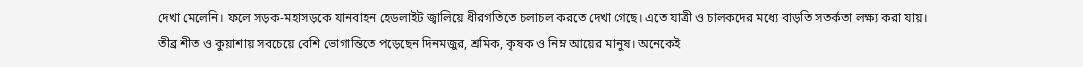দেখা মেলেনি। ফলে সড়ক-মহাসড়কে যানবাহন হেডলাইট জ্বালিয়ে ধীরগতিতে চলাচল করতে দেখা গেছে। এতে যাত্রী ও চালকদের মধ্যে বাড়তি সতর্কতা লক্ষ্য করা যায়।
তীব্র শীত ও কুয়াশায় সবচেয়ে বেশি ভোগান্তিতে পড়েছেন দিনমজুর, শ্রমিক, কৃষক ও নিম্ন আয়ের মানুষ। অনেকেই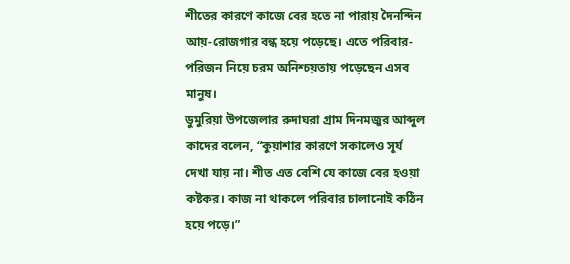শীতের কারণে কাজে বের হতে না পারায় দৈনন্দিন আয়-রোজগার বন্ধ হয়ে পড়েছে। এতে পরিবার-পরিজন নিয়ে চরম অনিশ্চয়তায় পড়েছেন এসব মানুষ।
ডুমুরিয়া উপজেলার রুদাঘরা গ্রাম দিনমজুর আব্দুল কাদের বলেন, “কুয়াশার কারণে সকালেও সূর্য দেখা যায় না। শীত এত বেশি যে কাজে বের হওয়া কষ্টকর। কাজ না থাকলে পরিবার চালানোই কঠিন হয়ে পড়ে।”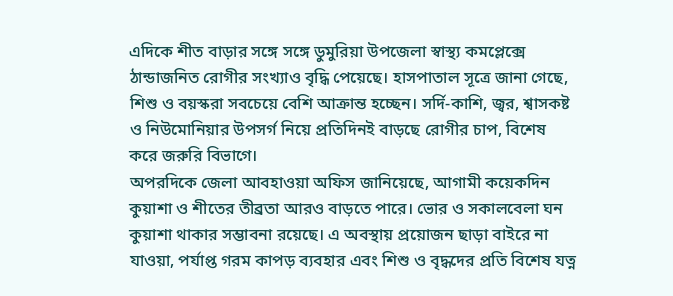এদিকে শীত বাড়ার সঙ্গে সঙ্গে ডুমুরিয়া উপজেলা স্বাস্থ্য কমপ্লেক্সে ঠান্ডাজনিত রোগীর সংখ্যাও বৃদ্ধি পেয়েছে। হাসপাতাল সূত্রে জানা গেছে, শিশু ও বয়স্করা সবচেয়ে বেশি আক্রান্ত হচ্ছেন। সর্দি-কাশি, জ্বর, শ্বাসকষ্ট ও নিউমোনিয়ার উপসর্গ নিয়ে প্রতিদিনই বাড়ছে রোগীর চাপ, বিশেষ করে জরুরি বিভাগে।
অপরদিকে জেলা আবহাওয়া অফিস জানিয়েছে, আগামী কয়েকদিন কুয়াশা ও শীতের তীব্রতা আরও বাড়তে পারে। ভোর ও সকালবেলা ঘন কুয়াশা থাকার সম্ভাবনা রয়েছে। এ অবস্থায় প্রয়োজন ছাড়া বাইরে না যাওয়া, পর্যাপ্ত গরম কাপড় ব্যবহার এবং শিশু ও বৃদ্ধদের প্রতি বিশেষ যত্ন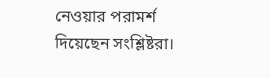নেওয়ার পরামর্শ দিয়েছেন সংশ্লিষ্টরা।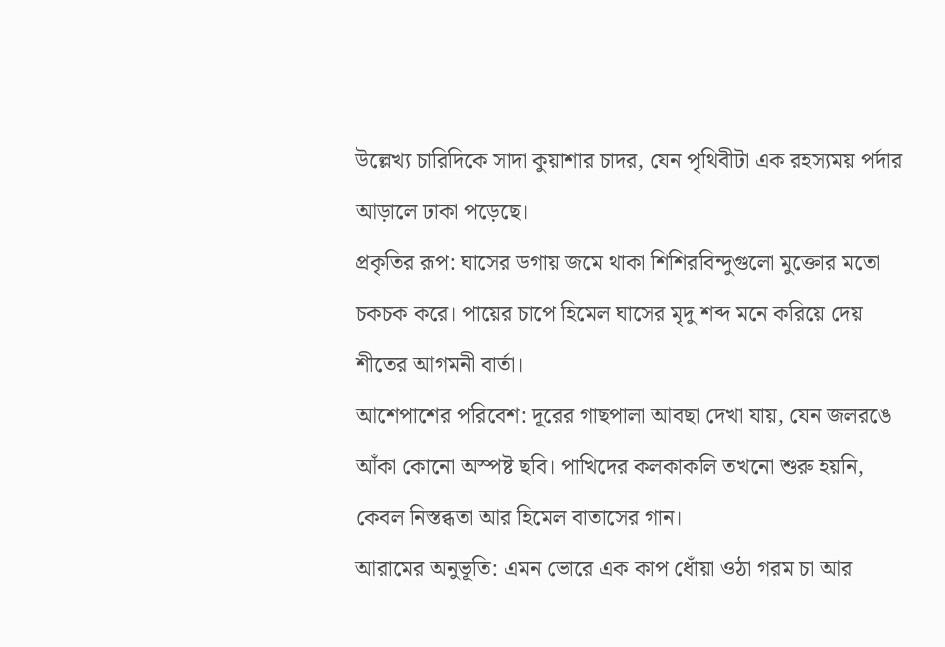উল্লেখ্য চারিদিকে সাদা কুয়াশার চাদর, যেন পৃথিবীটা এক রহস্যময় পর্দার আড়ালে ঢাকা পড়েছে।
প্রকৃতির রূপ: ঘাসের ডগায় জমে থাকা শিশিরবিন্দুগুলো মুক্তোর মতো চকচক করে। পায়ের চাপে হিমেল ঘাসের মৃদু শব্দ মনে করিয়ে দেয় শীতের আগমনী বার্তা।
আশেপাশের পরিবেশ: দূরের গাছপালা আবছা দেখা যায়, যেন জলরঙে আঁকা কোনো অস্পষ্ট ছবি। পাখিদের কলকাকলি তখনো শুরু হয়নি, কেবল নিস্তব্ধতা আর হিমেল বাতাসের গান।
আরামের অনুভূতি: এমন ভোরে এক কাপ ধোঁয়া ওঠা গরম চা আর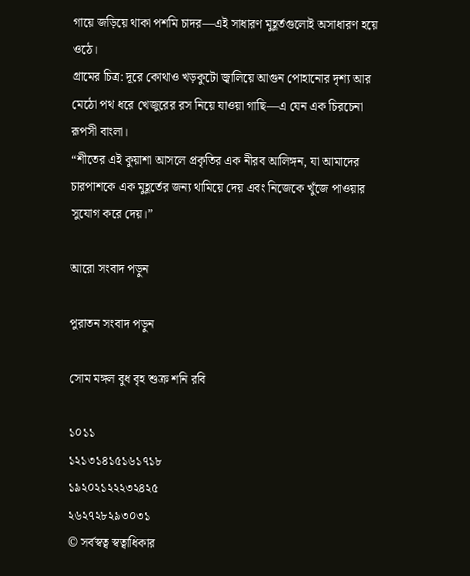গায়ে জড়িয়ে থাকা পশমি চাদর—এই সাধারণ মুহূর্তগুলোই অসাধারণ হয়ে ওঠে।
গ্রামের চিত্র: দূরে কোথাও খড়কুটো জ্বালিয়ে আগুন পোহানোর দৃশ্য আর মেঠো পথ ধরে খেজুরের রস নিয়ে যাওয়া গাছি—এ যেন এক চিরচেনা রূপসী বাংলা।
“শীতের এই কুয়াশা আসলে প্রকৃতির এক নীরব আলিঙ্গন, যা আমাদের চারপাশকে এক মুহূর্তের জন্য থামিয়ে দেয় এবং নিজেকে খুঁজে পাওয়ার সুযোগ করে দেয়।”

আরো সংবাদ পড়ুন

পুরাতন সংবাদ পড়ুন

সোম মঙ্গল বুধ বৃহ শুক্র শনি রবি

১০১১
১২১৩১৪১৫১৬১৭১৮
১৯২০২১২২২৩২৪২৫
২৬২৭২৮২৯৩০৩১
© সর্বস্বত্ব স্বত্বাধিকার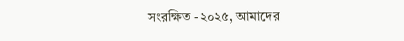সংরক্ষিত -২০২৫, আমাদের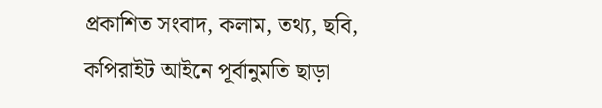প্রকাশিত সংবাদ, কলাম, তথ্য, ছবি, কপিরাইট আইনে পূর্বানুমতি ছাড়া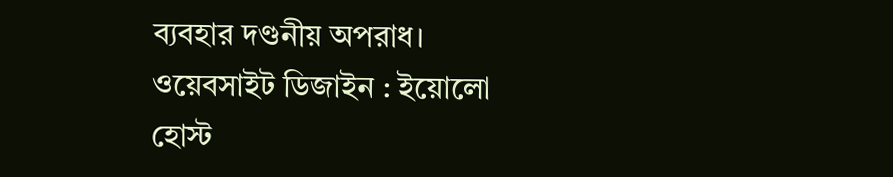ব্যবহার দণ্ডনীয় অপরাধ।
ওয়েবসাইট ডিজাইন : ইয়োলো হোস্ট